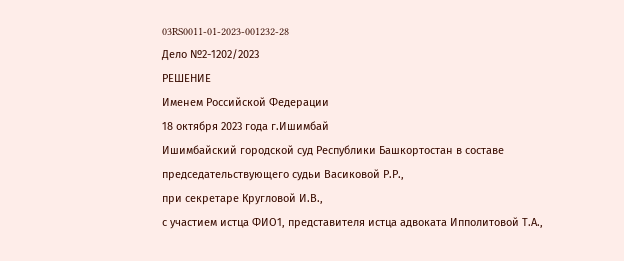03RS0011-01-2023-001232-28
Дело №2-1202/2023
РЕШЕНИЕ
Именем Российской Федерации
18 октября 2023 года г.Ишимбай
Ишимбайский городской суд Республики Башкортостан в составе
председательствующего судьи Васиковой Р.Р.,
при секретаре Кругловой И.В.,
с участием истца ФИО1, представителя истца адвоката Ипполитовой Т.А.,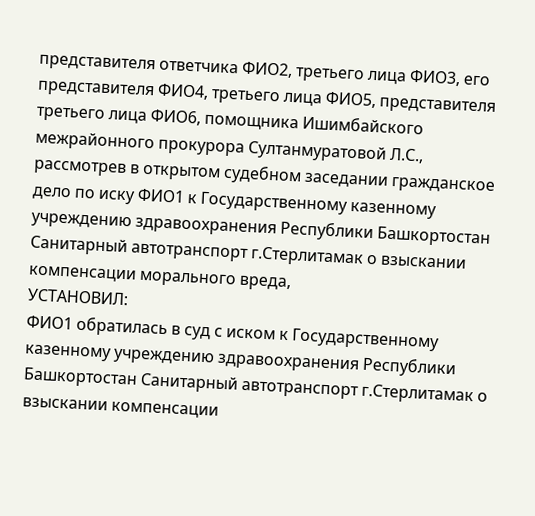представителя ответчика ФИО2, третьего лица ФИО3, его представителя ФИО4, третьего лица ФИО5, представителя третьего лица ФИО6, помощника Ишимбайского межрайонного прокурора Султанмуратовой Л.С.,
рассмотрев в открытом судебном заседании гражданское дело по иску ФИО1 к Государственному казенному учреждению здравоохранения Республики Башкортостан Санитарный автотранспорт г.Стерлитамак о взыскании компенсации морального вреда,
УСТАНОВИЛ:
ФИО1 обратилась в суд с иском к Государственному казенному учреждению здравоохранения Республики Башкортостан Санитарный автотранспорт г.Стерлитамак о взыскании компенсации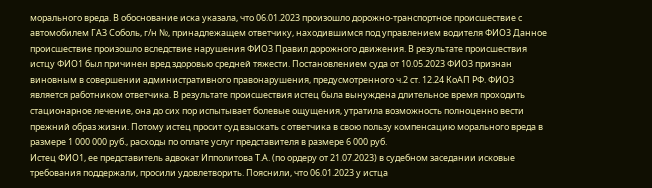морального вреда. В обоснование иска указала, что 06.01.2023 произошло дорожно-транспортное происшествие с автомобилем ГАЗ Соболь, г/н №, принадлежащем ответчику, находившимся под управлением водителя ФИО3 Данное происшествие произошло вследствие нарушения ФИО3 Правил дорожного движения. В результате происшествия истцу ФИО1 был причинен вред здоровью средней тяжести. Постановлением суда от 10.05.2023 ФИО3 признан виновным в совершении административного правонарушения, предусмотренного ч.2 ст. 12.24 КоАП РФ. ФИО3 является работником ответчика. В результате происшествия истец была вынуждена длительное время проходить стационарное лечение, она до сих пор испытывает болевые ощущения, утратила возможность полноценно вести прежний образ жизни. Потому истец просит суд взыскать с ответчика в свою пользу компенсацию морального вреда в размере 1 000 000 руб., расходы по оплате услуг представителя в размере 6 000 руб.
Истец ФИО1, ее представитель адвокат Ипполитова Т.А. (по ордеру от 21.07.2023) в судебном заседании исковые требования поддержали, просили удовлетворить. Пояснили, что 06.01.2023 у истца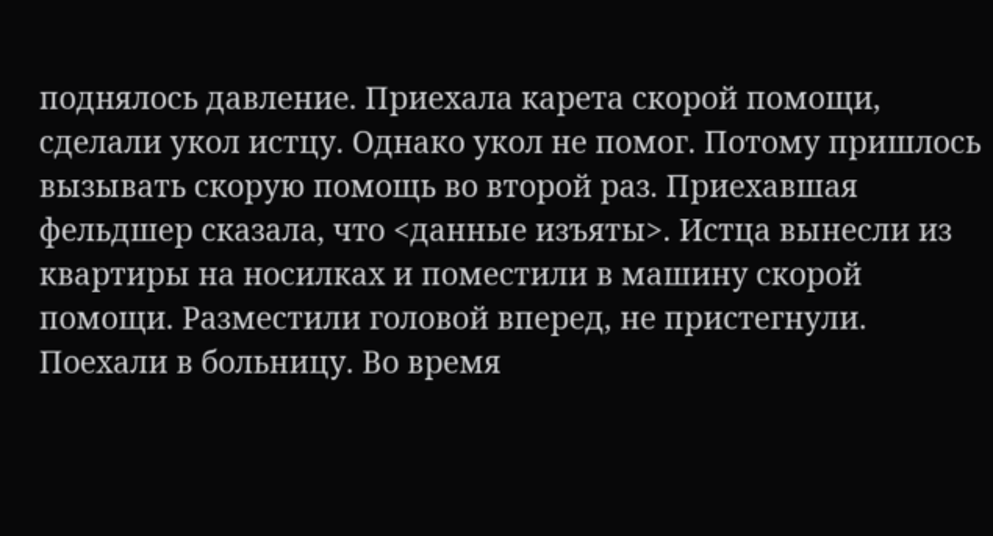поднялось давление. Приехала карета скорой помощи, сделали укол истцу. Однако укол не помог. Потому пришлось вызывать скорую помощь во второй раз. Приехавшая фельдшер сказала, что <данные изъяты>. Истца вынесли из квартиры на носилках и поместили в машину скорой помощи. Разместили головой вперед, не пристегнули. Поехали в больницу. Во время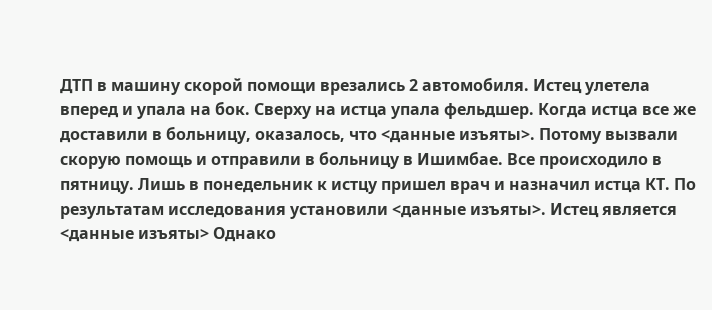ДТП в машину скорой помощи врезались 2 автомобиля. Истец улетела вперед и упала на бок. Сверху на истца упала фельдшер. Когда истца все же доставили в больницу, оказалось, что <данные изъяты>. Потому вызвали скорую помощь и отправили в больницу в Ишимбае. Все происходило в пятницу. Лишь в понедельник к истцу пришел врач и назначил истца КТ. По результатам исследования установили <данные изъяты>. Истец является <данные изъяты> Однако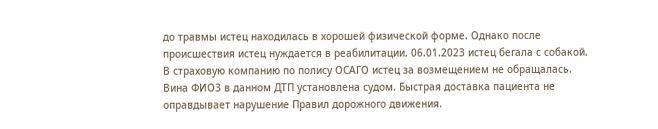до травмы истец находилась в хорошей физической форме. Однако после происшествия истец нуждается в реабилитации. 06.01.2023 истец бегала с собакой. В страховую компанию по полису ОСАГО истец за возмещением не обращалась. Вина ФИО3 в данном ДТП установлена судом. Быстрая доставка пациента не оправдывает нарушение Правил дорожного движения.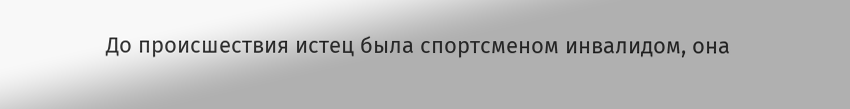До происшествия истец была спортсменом инвалидом, она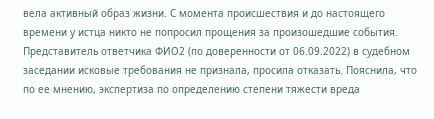вела активный образ жизни. С момента происшествия и до настоящего времени у истца никто не попросил прощения за произошедшие события.
Представитель ответчика ФИО2 (по доверенности от 06.09.2022) в судебном заседании исковые требования не признала, просила отказать. Пояснила, что по ее мнению, экспертиза по определению степени тяжести вреда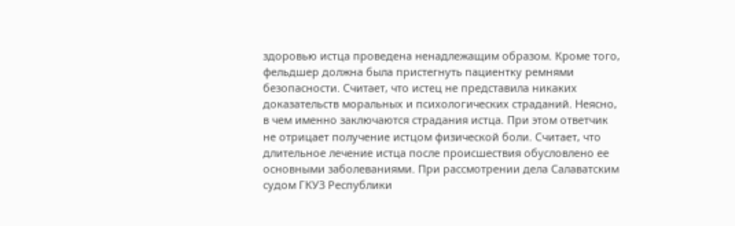здоровью истца проведена ненадлежащим образом. Кроме того, фельдшер должна была пристегнуть пациентку ремнями безопасности. Считает, что истец не представила никаких доказательств моральных и психологических страданий. Неясно, в чем именно заключаются страдания истца. При этом ответчик не отрицает получение истцом физической боли. Считает, что длительное лечение истца после происшествия обусловлено ее основными заболеваниями. При рассмотрении дела Салаватским судом ГКУЗ Республики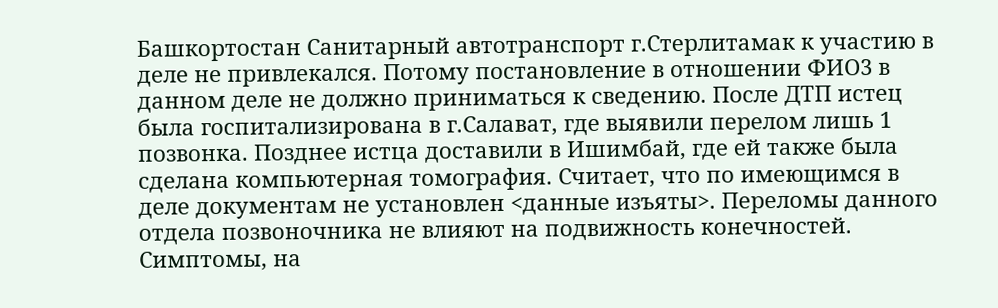Башкортостан Санитарный автотранспорт г.Стерлитамак к участию в деле не привлекался. Потому постановление в отношении ФИО3 в данном деле не должно приниматься к сведению. После ДТП истец была госпитализирована в г.Салават, где выявили перелом лишь 1 позвонка. Позднее истца доставили в Ишимбай, где ей также была сделана компьютерная томография. Считает, что по имеющимся в деле документам не установлен <данные изъяты>. Переломы данного отдела позвоночника не влияют на подвижность конечностей. Симптомы, на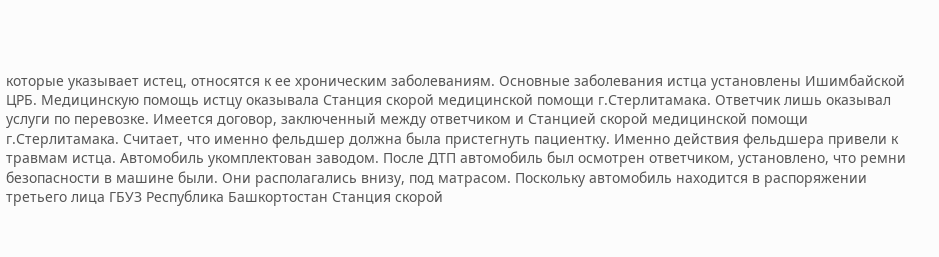которые указывает истец, относятся к ее хроническим заболеваниям. Основные заболевания истца установлены Ишимбайской ЦРБ. Медицинскую помощь истцу оказывала Станция скорой медицинской помощи г.Стерлитамака. Ответчик лишь оказывал услуги по перевозке. Имеется договор, заключенный между ответчиком и Станцией скорой медицинской помощи г.Стерлитамака. Считает, что именно фельдшер должна была пристегнуть пациентку. Именно действия фельдшера привели к травмам истца. Автомобиль укомплектован заводом. После ДТП автомобиль был осмотрен ответчиком, установлено, что ремни безопасности в машине были. Они располагались внизу, под матрасом. Поскольку автомобиль находится в распоряжении третьего лица ГБУЗ Республика Башкортостан Станция скорой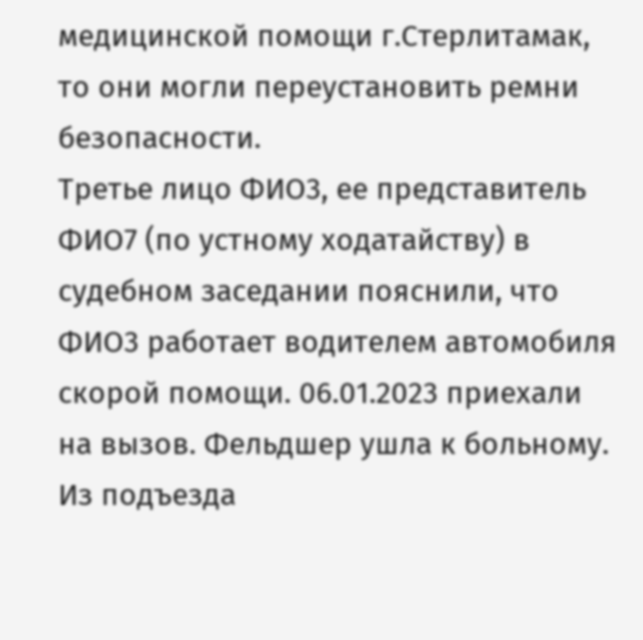медицинской помощи г.Стерлитамак, то они могли переустановить ремни безопасности.
Третье лицо ФИО3, ее представитель ФИО7 (по устному ходатайству) в судебном заседании пояснили, что ФИО3 работает водителем автомобиля скорой помощи. 06.01.2023 приехали на вызов. Фельдшер ушла к больному. Из подъезда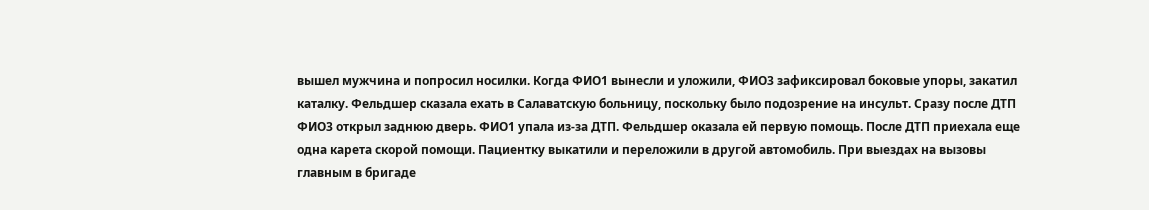вышел мужчина и попросил носилки. Когда ФИО1 вынесли и уложили, ФИО3 зафиксировал боковые упоры, закатил каталку. Фельдшер сказала ехать в Салаватскую больницу, поскольку было подозрение на инсульт. Сразу после ДТП ФИО3 открыл заднюю дверь. ФИО1 упала из-за ДТП. Фельдшер оказала ей первую помощь. После ДТП приехала еще одна карета скорой помощи. Пациентку выкатили и переложили в другой автомобиль. При выездах на вызовы главным в бригаде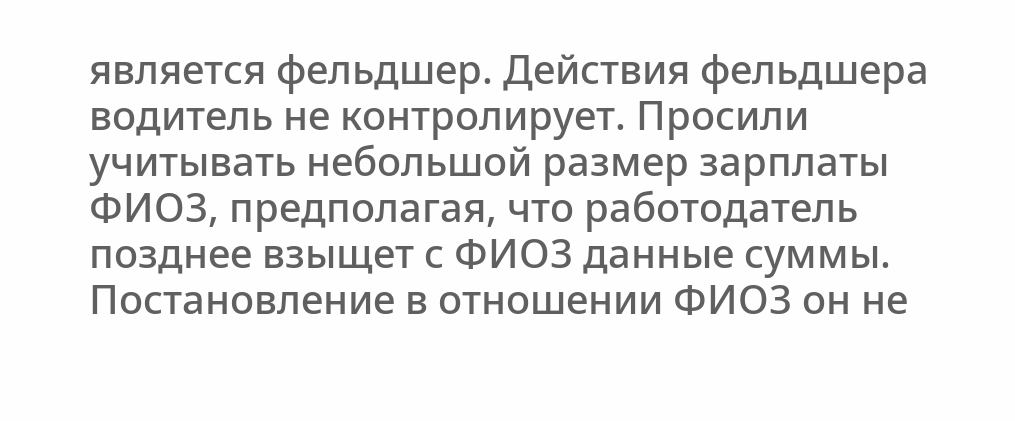является фельдшер. Действия фельдшера водитель не контролирует. Просили учитывать небольшой размер зарплаты ФИО3, предполагая, что работодатель позднее взыщет с ФИО3 данные суммы. Постановление в отношении ФИО3 он не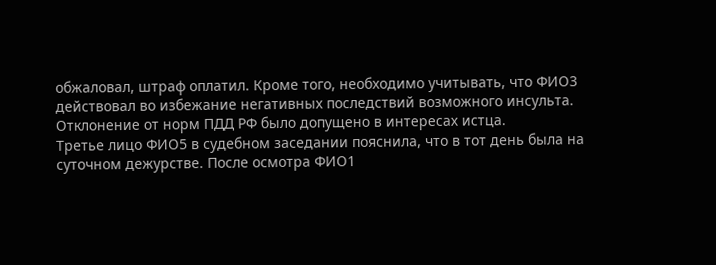обжаловал, штраф оплатил. Кроме того, необходимо учитывать, что ФИО3 действовал во избежание негативных последствий возможного инсульта. Отклонение от норм ПДД РФ было допущено в интересах истца.
Третье лицо ФИО5 в судебном заседании пояснила, что в тот день была на суточном дежурстве. После осмотра ФИО1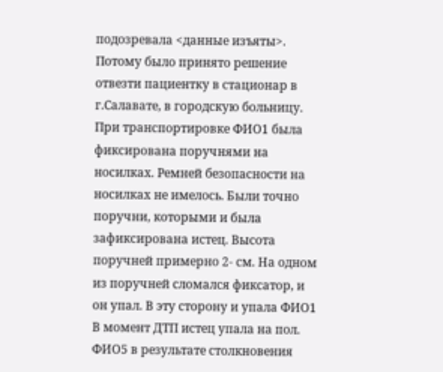подозревала <данные изъяты>. Потому было принято решение отвезти пациентку в стационар в г.Салавате, в городскую больницу. При транспортировке ФИО1 была фиксирована поручнями на носилках. Ремней безопасности на носилках не имелось. Были точно поручни, которыми и была зафиксирована истец. Высота поручней примерно 2- см. На одном из поручней сломался фиксатор, и он упал. В эту сторону и упала ФИО1 В момент ДТП истец упала на пол. ФИО5 в результате столкновения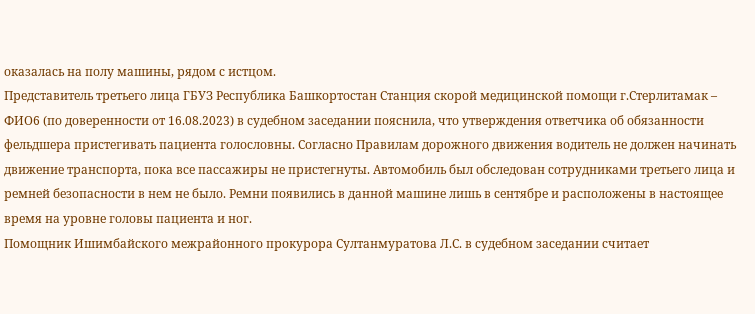оказалась на полу машины, рядом с истцом.
Представитель третьего лица ГБУЗ Республика Башкортостан Станция скорой медицинской помощи г.Стерлитамак – ФИО6 (по доверенности от 16.08.2023) в судебном заседании пояснила, что утверждения ответчика об обязанности фельдшера пристегивать пациента голословны. Согласно Правилам дорожного движения водитель не должен начинать движение транспорта, пока все пассажиры не пристегнуты. Автомобиль был обследован сотрудниками третьего лица и ремней безопасности в нем не было. Ремни появились в данной машине лишь в сентябре и расположены в настоящее время на уровне головы пациента и ног.
Помощник Ишимбайского межрайонного прокурора Султанмуратова Л.С. в судебном заседании считает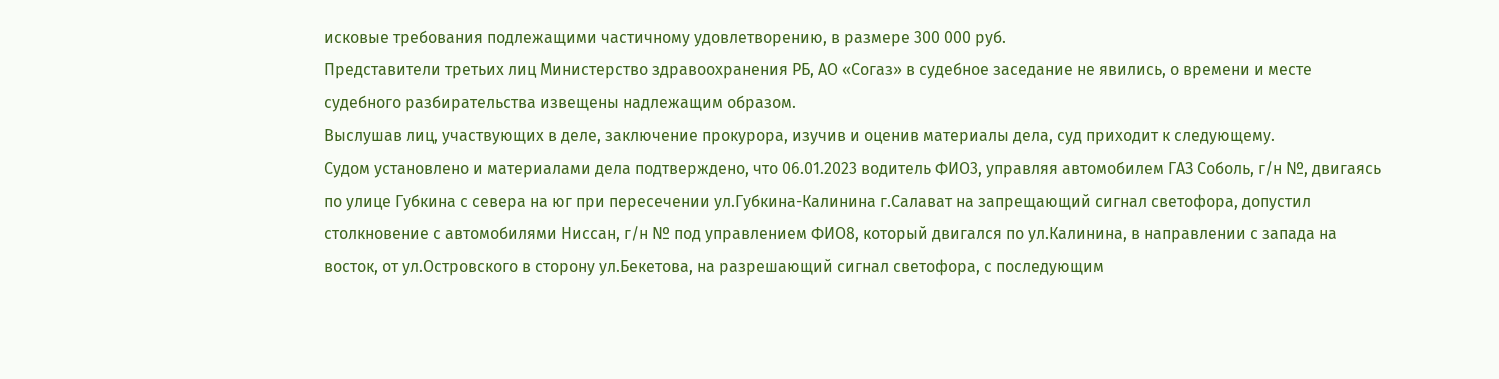исковые требования подлежащими частичному удовлетворению, в размере 300 000 руб.
Представители третьих лиц Министерство здравоохранения РБ, АО «Согаз» в судебное заседание не явились, о времени и месте судебного разбирательства извещены надлежащим образом.
Выслушав лиц, участвующих в деле, заключение прокурора, изучив и оценив материалы дела, суд приходит к следующему.
Судом установлено и материалами дела подтверждено, что 06.01.2023 водитель ФИО3, управляя автомобилем ГАЗ Соболь, г/н №, двигаясь по улице Губкина с севера на юг при пересечении ул.Губкина-Калинина г.Салават на запрещающий сигнал светофора, допустил столкновение с автомобилями Ниссан, г/н № под управлением ФИО8, который двигался по ул.Калинина, в направлении с запада на восток, от ул.Островского в сторону ул.Бекетова, на разрешающий сигнал светофора, с последующим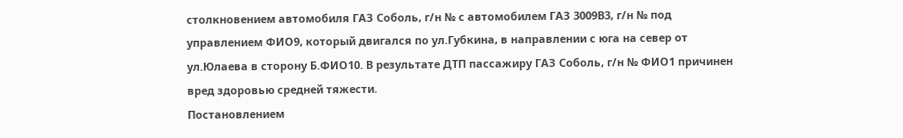столкновением автомобиля ГАЗ Соболь, г/н № с автомобилем ГАЗ 3009В3, г/н № под управлением ФИО9, который двигался по ул.Губкина, в направлении с юга на север от ул.Юлаева в сторону Б.ФИО10. В результате ДТП пассажиру ГАЗ Соболь, г/н № ФИО1 причинен вред здоровью средней тяжести.
Постановлением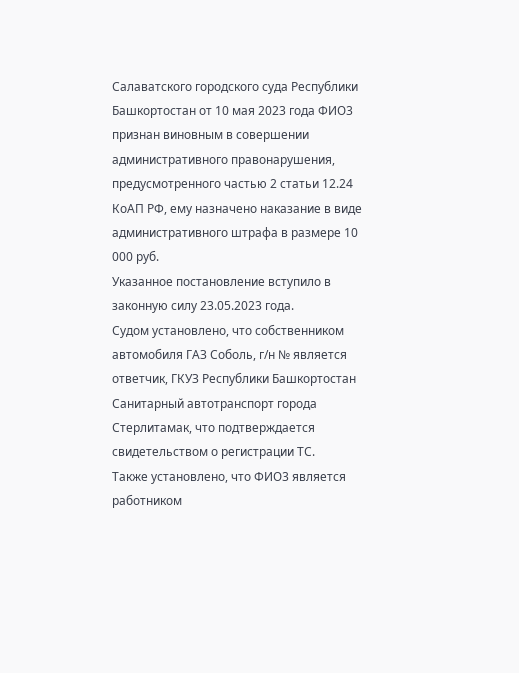Салаватского городского суда Республики Башкортостан от 10 мая 2023 года ФИО3 признан виновным в совершении административного правонарушения, предусмотренного частью 2 статьи 12.24 КоАП РФ, ему назначено наказание в виде административного штрафа в размере 10 000 руб.
Указанное постановление вступило в законную силу 23.05.2023 года.
Судом установлено, что собственником автомобиля ГАЗ Соболь, г/н № является ответчик, ГКУЗ Республики Башкортостан Санитарный автотранспорт города Стерлитамак, что подтверждается свидетельством о регистрации ТС.
Также установлено, что ФИО3 является работником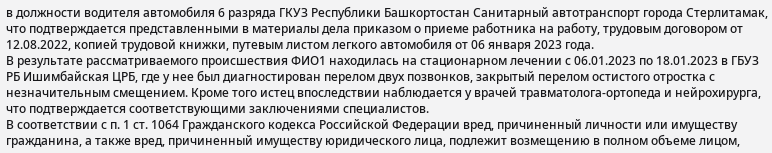в должности водителя автомобиля 6 разряда ГКУЗ Республики Башкортостан Санитарный автотранспорт города Стерлитамак, что подтверждается представленными в материалы дела приказом о приеме работника на работу, трудовым договором от 12.08.2022, копией трудовой книжки, путевым листом легкого автомобиля от 06 января 2023 года.
В результате рассматриваемого происшествия ФИО1 находилась на стационарном лечении с 06.01.2023 по 18.01.2023 в ГБУЗ РБ Ишимбайская ЦРБ, где у нее был диагностирован перелом двух позвонков, закрытый перелом остистого отростка с незначительным смещением. Кроме того истец впоследствии наблюдается у врачей травматолога-ортопеда и нейрохирурга, что подтверждается соответствующими заключениями специалистов.
В соответствии с п. 1 ст. 1064 Гражданского кодекса Российской Федерации вред, причиненный личности или имуществу гражданина, а также вред, причиненный имуществу юридического лица, подлежит возмещению в полном объеме лицом,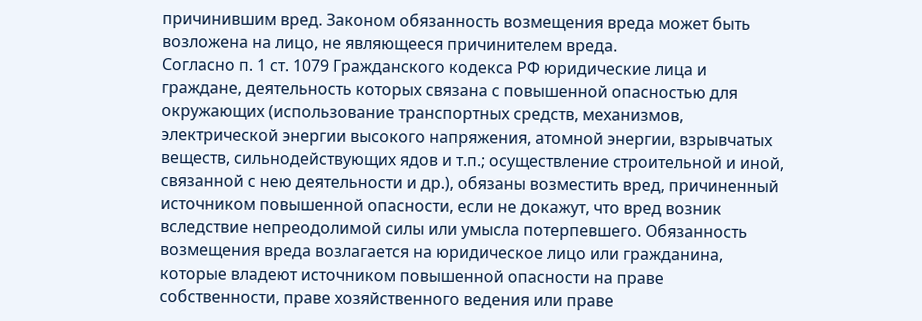причинившим вред. Законом обязанность возмещения вреда может быть возложена на лицо, не являющееся причинителем вреда.
Согласно п. 1 ст. 1079 Гражданского кодекса РФ юридические лица и граждане, деятельность которых связана с повышенной опасностью для окружающих (использование транспортных средств, механизмов, электрической энергии высокого напряжения, атомной энергии, взрывчатых веществ, сильнодействующих ядов и т.п.; осуществление строительной и иной, связанной с нею деятельности и др.), обязаны возместить вред, причиненный источником повышенной опасности, если не докажут, что вред возник вследствие непреодолимой силы или умысла потерпевшего. Обязанность возмещения вреда возлагается на юридическое лицо или гражданина, которые владеют источником повышенной опасности на праве собственности, праве хозяйственного ведения или праве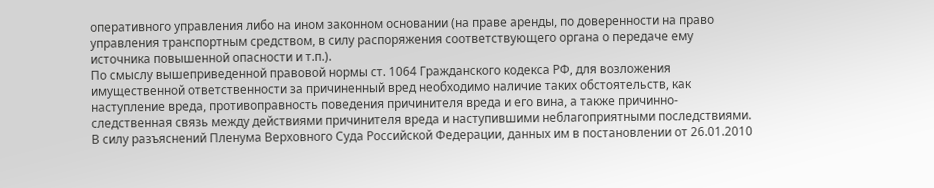оперативного управления либо на ином законном основании (на праве аренды, по доверенности на право управления транспортным средством, в силу распоряжения соответствующего органа о передаче ему источника повышенной опасности и т.п.).
По смыслу вышеприведенной правовой нормы ст. 1064 Гражданского кодекса РФ, для возложения имущественной ответственности за причиненный вред необходимо наличие таких обстоятельств, как наступление вреда, противоправность поведения причинителя вреда и его вина, а также причинно-следственная связь между действиями причинителя вреда и наступившими неблагоприятными последствиями.
В силу разъяснений Пленума Верховного Суда Российской Федерации, данных им в постановлении от 26.01.2010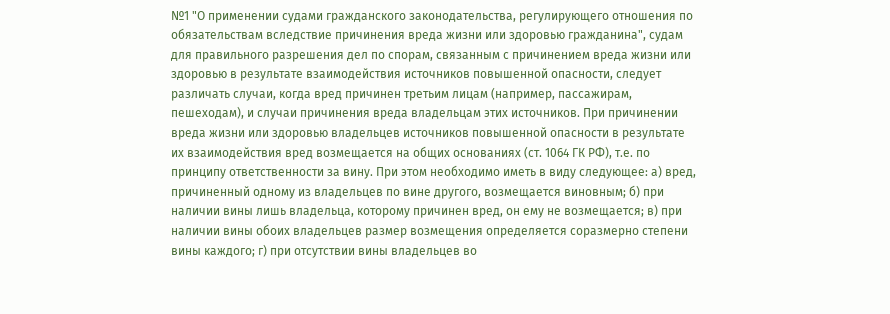№1 "О применении судами гражданского законодательства, регулирующего отношения по обязательствам вследствие причинения вреда жизни или здоровью гражданина", судам для правильного разрешения дел по спорам, связанным с причинением вреда жизни или здоровью в результате взаимодействия источников повышенной опасности, следует различать случаи, когда вред причинен третьим лицам (например, пассажирам, пешеходам), и случаи причинения вреда владельцам этих источников. При причинении вреда жизни или здоровью владельцев источников повышенной опасности в результате их взаимодействия вред возмещается на общих основаниях (ст. 1064 ГК РФ), т.е. по принципу ответственности за вину. При этом необходимо иметь в виду следующее: а) вред, причиненный одному из владельцев по вине другого, возмещается виновным; б) при наличии вины лишь владельца, которому причинен вред, он ему не возмещается; в) при наличии вины обоих владельцев размер возмещения определяется соразмерно степени вины каждого; г) при отсутствии вины владельцев во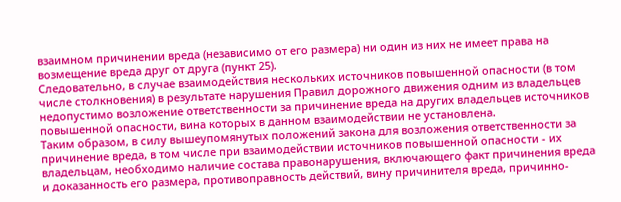взаимном причинении вреда (независимо от его размера) ни один из них не имеет права на возмещение вреда друг от друга (пункт 25).
Следовательно, в случае взаимодействия нескольких источников повышенной опасности (в том числе столкновения) в результате нарушения Правил дорожного движения одним из владельцев недопустимо возложение ответственности за причинение вреда на других владельцев источников повышенной опасности, вина которых в данном взаимодействии не установлена.
Таким образом, в силу вышеупомянутых положений закона для возложения ответственности за причинение вреда, в том числе при взаимодействии источников повышенной опасности - их владельцам, необходимо наличие состава правонарушения, включающего факт причинения вреда и доказанность его размера, противоправность действий, вину причинителя вреда, причинно-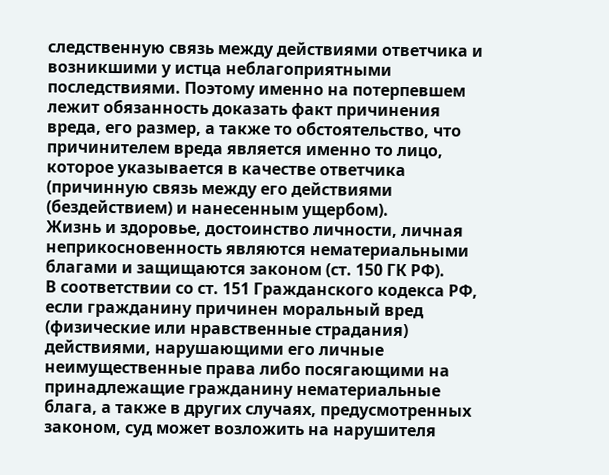следственную связь между действиями ответчика и возникшими у истца неблагоприятными последствиями. Поэтому именно на потерпевшем лежит обязанность доказать факт причинения вреда, его размер, а также то обстоятельство, что причинителем вреда является именно то лицо, которое указывается в качестве ответчика (причинную связь между его действиями (бездействием) и нанесенным ущербом).
Жизнь и здоровье, достоинство личности, личная неприкосновенность являются нематериальными благами и защищаются законом (ст. 150 ГК РФ).
В соответствии со ст. 151 Гражданского кодекса РФ, если гражданину причинен моральный вред (физические или нравственные страдания) действиями, нарушающими его личные неимущественные права либо посягающими на принадлежащие гражданину нематериальные блага, а также в других случаях, предусмотренных законом, суд может возложить на нарушителя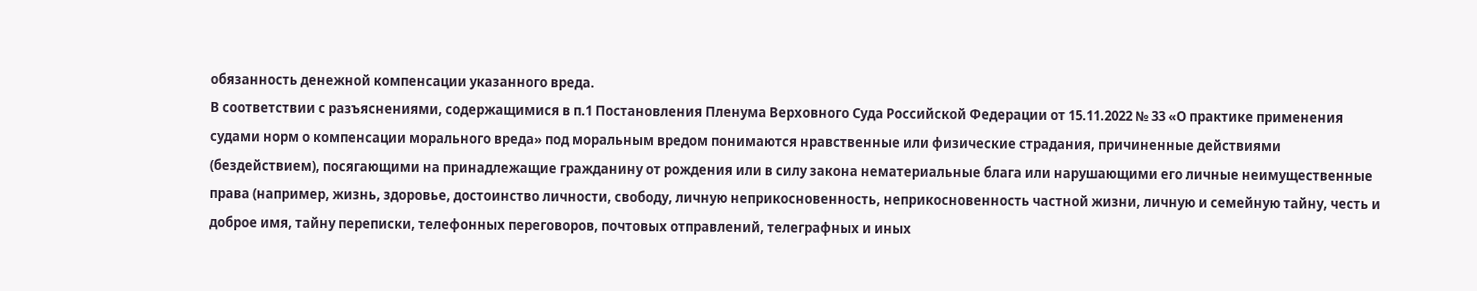обязанность денежной компенсации указанного вреда.
В соответствии с разъяснениями, содержащимися в п.1 Постановления Пленума Верховного Суда Российской Федерации от 15.11.2022 № 33 «О практике применения судами норм о компенсации морального вреда» под моральным вредом понимаются нравственные или физические страдания, причиненные действиями (бездействием), посягающими на принадлежащие гражданину от рождения или в силу закона нематериальные блага или нарушающими его личные неимущественные права (например, жизнь, здоровье, достоинство личности, свободу, личную неприкосновенность, неприкосновенность частной жизни, личную и семейную тайну, честь и доброе имя, тайну переписки, телефонных переговоров, почтовых отправлений, телеграфных и иных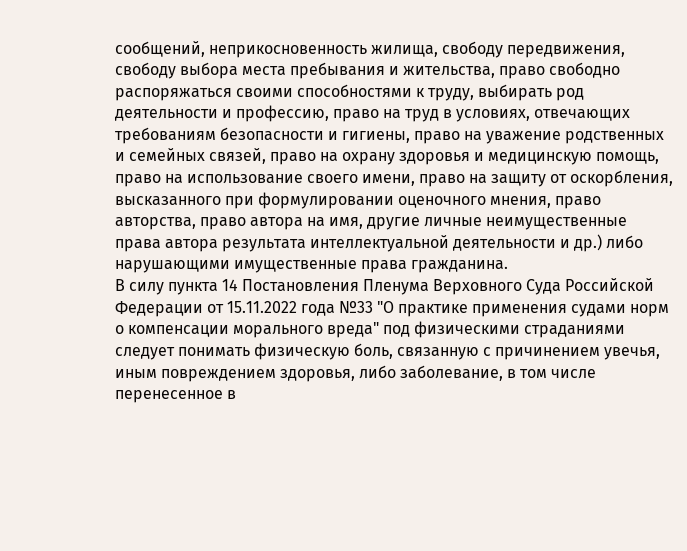сообщений, неприкосновенность жилища, свободу передвижения, свободу выбора места пребывания и жительства, право свободно распоряжаться своими способностями к труду, выбирать род деятельности и профессию, право на труд в условиях, отвечающих требованиям безопасности и гигиены, право на уважение родственных и семейных связей, право на охрану здоровья и медицинскую помощь, право на использование своего имени, право на защиту от оскорбления, высказанного при формулировании оценочного мнения, право авторства, право автора на имя, другие личные неимущественные права автора результата интеллектуальной деятельности и др.) либо нарушающими имущественные права гражданина.
В силу пункта 14 Постановления Пленума Верховного Суда Российской Федерации от 15.11.2022 года №33 "О практике применения судами норм о компенсации морального вреда" под физическими страданиями следует понимать физическую боль, связанную с причинением увечья, иным повреждением здоровья, либо заболевание, в том числе перенесенное в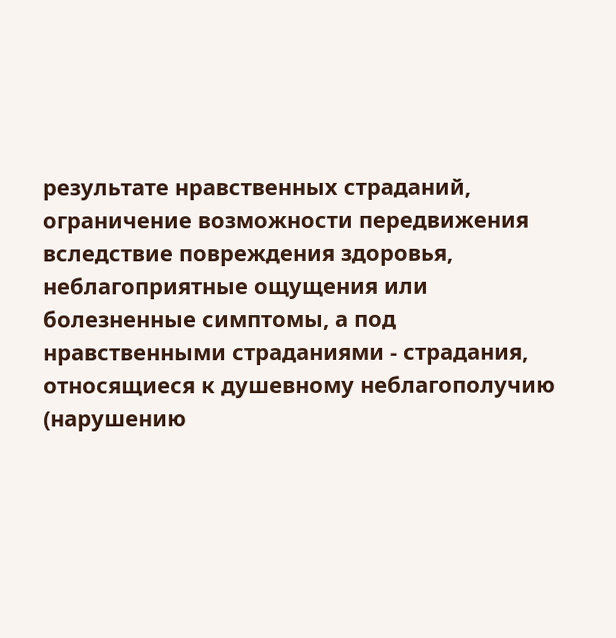результате нравственных страданий, ограничение возможности передвижения вследствие повреждения здоровья, неблагоприятные ощущения или болезненные симптомы, а под нравственными страданиями - страдания, относящиеся к душевному неблагополучию (нарушению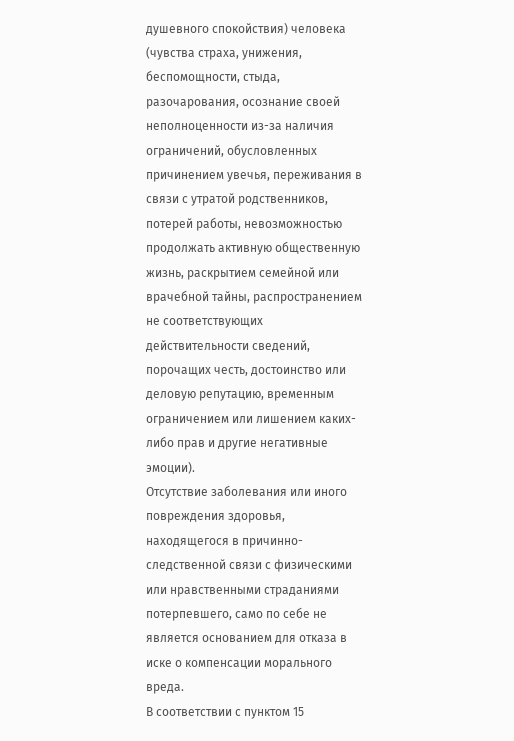душевного спокойствия) человека (чувства страха, унижения, беспомощности, стыда, разочарования, осознание своей неполноценности из-за наличия ограничений, обусловленных причинением увечья, переживания в связи с утратой родственников, потерей работы, невозможностью продолжать активную общественную жизнь, раскрытием семейной или врачебной тайны, распространением не соответствующих действительности сведений, порочащих честь, достоинство или деловую репутацию, временным ограничением или лишением каких-либо прав и другие негативные эмоции).
Отсутствие заболевания или иного повреждения здоровья, находящегося в причинно-следственной связи с физическими или нравственными страданиями потерпевшего, само по себе не является основанием для отказа в иске о компенсации морального вреда.
В соответствии с пунктом 15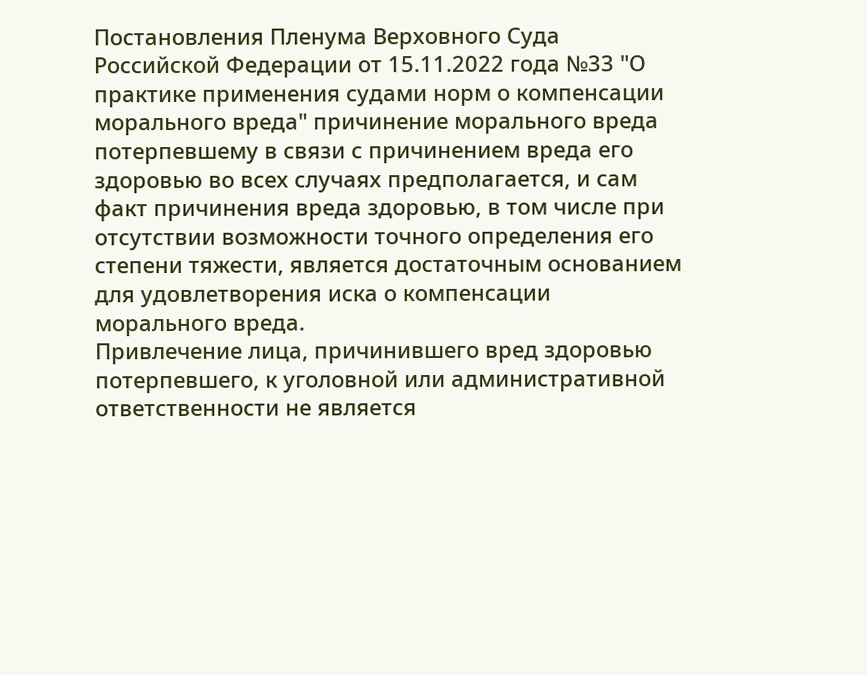Постановления Пленума Верховного Суда Российской Федерации от 15.11.2022 года №33 "О практике применения судами норм о компенсации морального вреда" причинение морального вреда потерпевшему в связи с причинением вреда его здоровью во всех случаях предполагается, и сам факт причинения вреда здоровью, в том числе при отсутствии возможности точного определения его степени тяжести, является достаточным основанием для удовлетворения иска о компенсации морального вреда.
Привлечение лица, причинившего вред здоровью потерпевшего, к уголовной или административной ответственности не является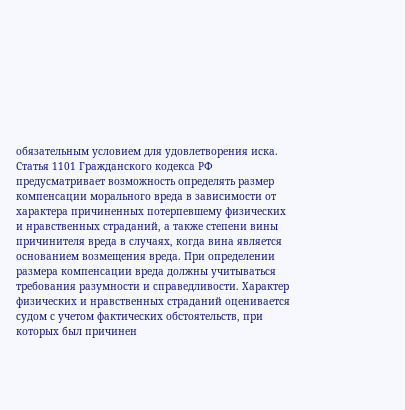обязательным условием для удовлетворения иска.
Статья 1101 Гражданского кодекса РФ предусматривает возможность определять размер компенсации морального вреда в зависимости от характера причиненных потерпевшему физических и нравственных страданий, а также степени вины причинителя вреда в случаях, когда вина является основанием возмещения вреда. При определении размера компенсации вреда должны учитываться требования разумности и справедливости. Характер физических и нравственных страданий оценивается судом с учетом фактических обстоятельств, при которых был причинен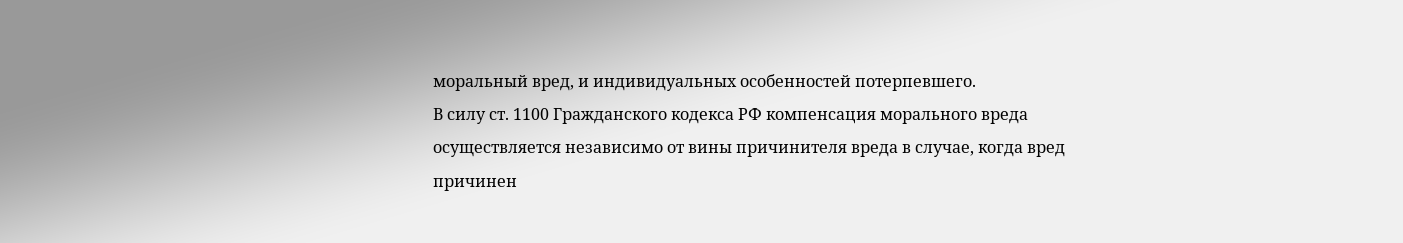моральный вред, и индивидуальных особенностей потерпевшего.
В силу ст. 1100 Гражданского кодекса РФ компенсация морального вреда осуществляется независимо от вины причинителя вреда в случае, когда вред причинен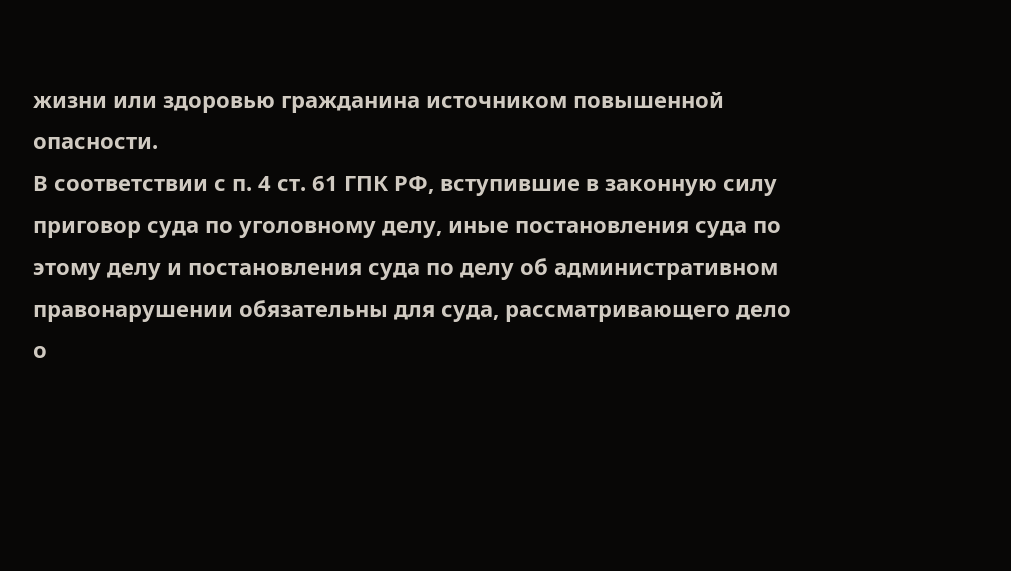жизни или здоровью гражданина источником повышенной опасности.
В соответствии с п. 4 ст. 61 ГПК РФ, вступившие в законную силу приговор суда по уголовному делу, иные постановления суда по этому делу и постановления суда по делу об административном правонарушении обязательны для суда, рассматривающего дело о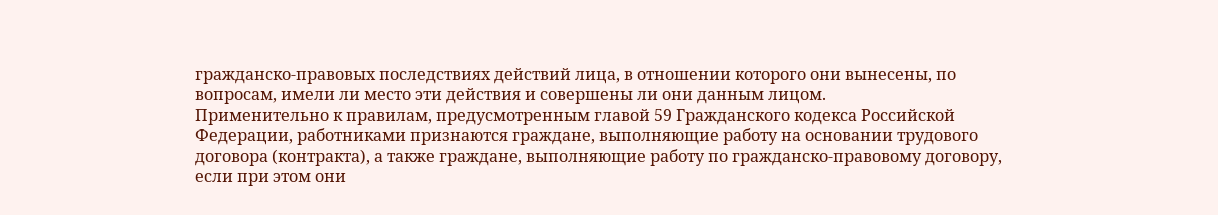гражданско-правовых последствиях действий лица, в отношении которого они вынесены, по вопросам, имели ли место эти действия и совершены ли они данным лицом.
Применительно к правилам, предусмотренным главой 59 Гражданского кодекса Российской Федерации, работниками признаются граждане, выполняющие работу на основании трудового договора (контракта), а также граждане, выполняющие работу по гражданско-правовому договору, если при этом они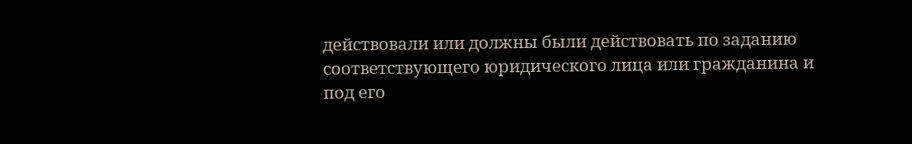действовали или должны были действовать по заданию соответствующего юридического лица или гражданина и под его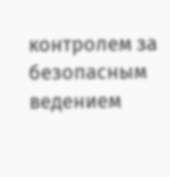контролем за безопасным ведением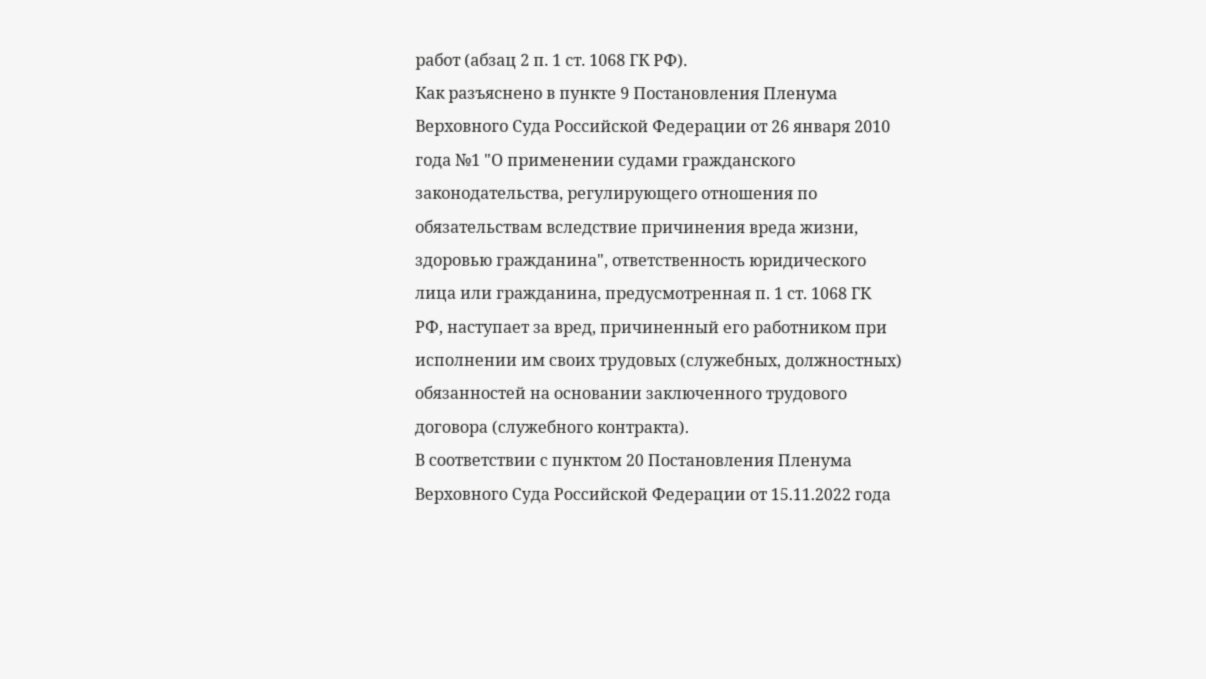работ (абзац 2 п. 1 ст. 1068 ГК РФ).
Как разъяснено в пункте 9 Постановления Пленума Верховного Суда Российской Федерации от 26 января 2010 года №1 "О применении судами гражданского законодательства, регулирующего отношения по обязательствам вследствие причинения вреда жизни, здоровью гражданина", ответственность юридического лица или гражданина, предусмотренная п. 1 ст. 1068 ГК РФ, наступает за вред, причиненный его работником при исполнении им своих трудовых (служебных, должностных) обязанностей на основании заключенного трудового договора (служебного контракта).
В соответствии с пунктом 20 Постановления Пленума Верховного Суда Российской Федерации от 15.11.2022 года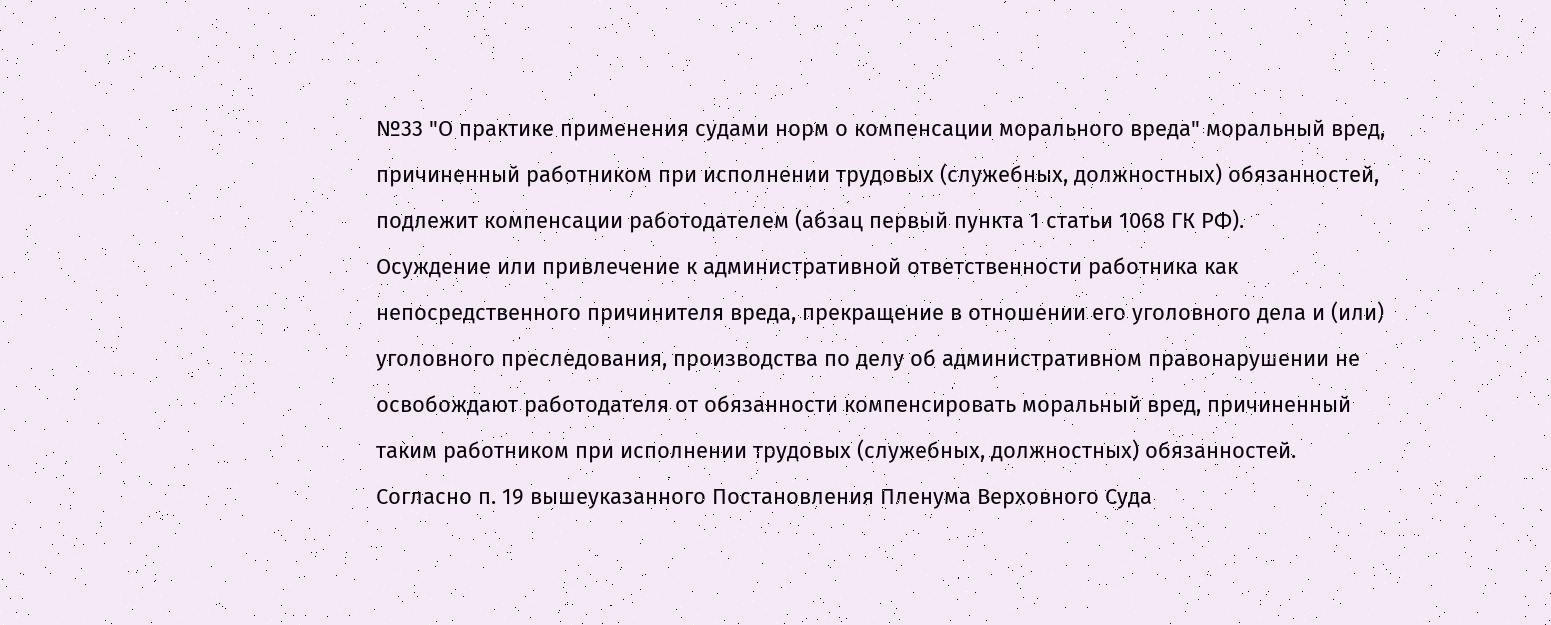№33 "О практике применения судами норм о компенсации морального вреда" моральный вред, причиненный работником при исполнении трудовых (служебных, должностных) обязанностей, подлежит компенсации работодателем (абзац первый пункта 1 статьи 1068 ГК РФ).
Осуждение или привлечение к административной ответственности работника как непосредственного причинителя вреда, прекращение в отношении его уголовного дела и (или) уголовного преследования, производства по делу об административном правонарушении не освобождают работодателя от обязанности компенсировать моральный вред, причиненный таким работником при исполнении трудовых (служебных, должностных) обязанностей.
Согласно п. 19 вышеуказанного Постановления Пленума Верховного Суда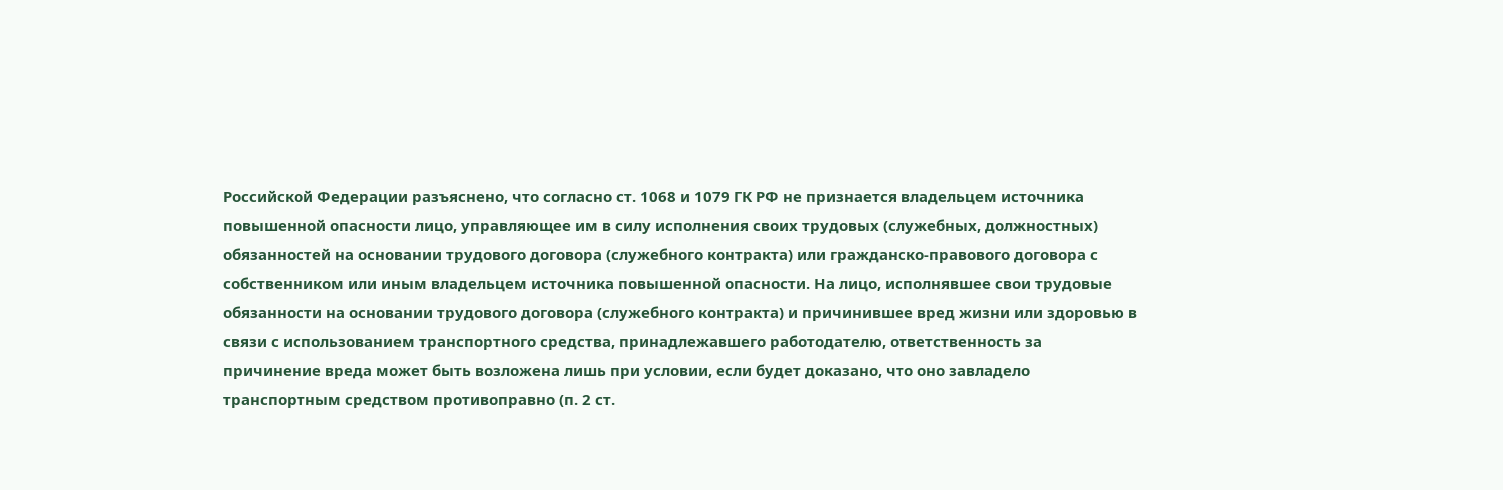Российской Федерации разъяснено, что согласно ст. 1068 и 1079 ГК РФ не признается владельцем источника повышенной опасности лицо, управляющее им в силу исполнения своих трудовых (служебных, должностных) обязанностей на основании трудового договора (служебного контракта) или гражданско-правового договора с собственником или иным владельцем источника повышенной опасности. На лицо, исполнявшее свои трудовые обязанности на основании трудового договора (служебного контракта) и причинившее вред жизни или здоровью в связи с использованием транспортного средства, принадлежавшего работодателю, ответственность за причинение вреда может быть возложена лишь при условии, если будет доказано, что оно завладело транспортным средством противоправно (п. 2 ст.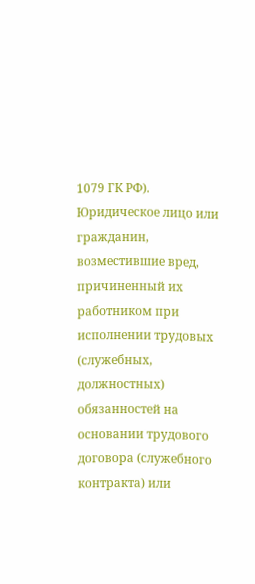1079 ГК РФ). Юридическое лицо или гражданин, возместившие вред, причиненный их работником при исполнении трудовых (служебных, должностных) обязанностей на основании трудового договора (служебного контракта) или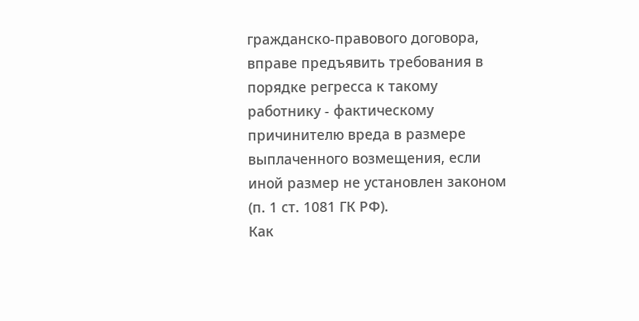гражданско-правового договора, вправе предъявить требования в порядке регресса к такому работнику - фактическому причинителю вреда в размере выплаченного возмещения, если иной размер не установлен законом (п. 1 ст. 1081 ГК РФ).
Как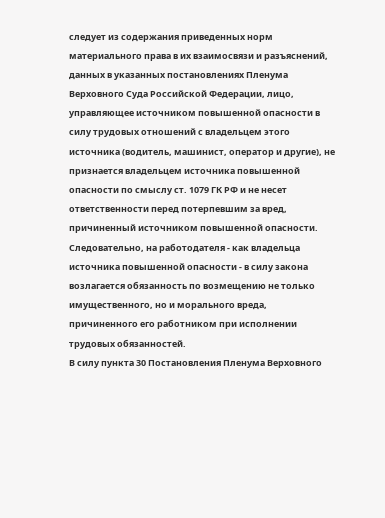следует из содержания приведенных норм материального права в их взаимосвязи и разъяснений, данных в указанных постановлениях Пленума Верховного Суда Российской Федерации, лицо, управляющее источником повышенной опасности в силу трудовых отношений с владельцем этого источника (водитель, машинист, оператор и другие), не признается владельцем источника повышенной опасности по смыслу ст. 1079 ГК РФ и не несет ответственности перед потерпевшим за вред, причиненный источником повышенной опасности. Следовательно, на работодателя - как владельца источника повышенной опасности - в силу закона возлагается обязанность по возмещению не только имущественного, но и морального вреда, причиненного его работником при исполнении трудовых обязанностей.
В силу пункта 30 Постановления Пленума Верховного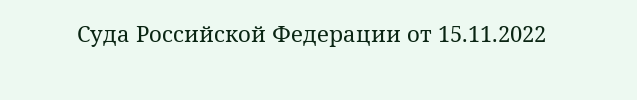Суда Российской Федерации от 15.11.2022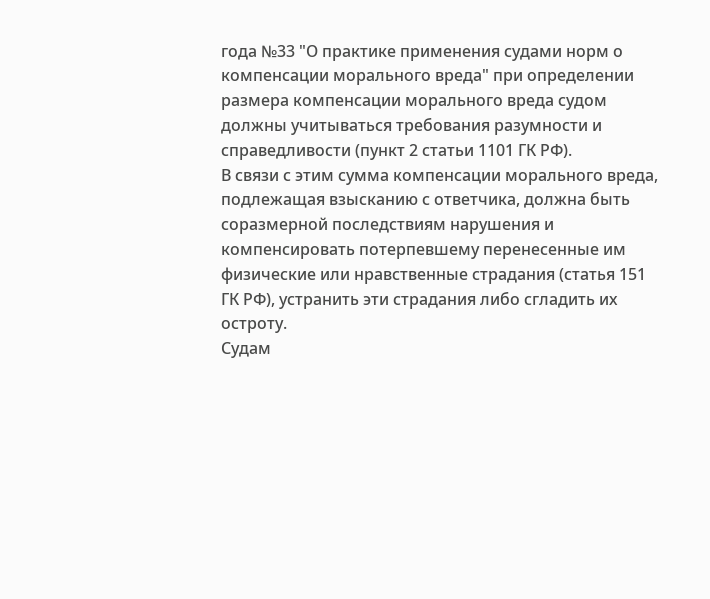года №33 "О практике применения судами норм о компенсации морального вреда" при определении размера компенсации морального вреда судом должны учитываться требования разумности и справедливости (пункт 2 статьи 1101 ГК РФ).
В связи с этим сумма компенсации морального вреда, подлежащая взысканию с ответчика, должна быть соразмерной последствиям нарушения и компенсировать потерпевшему перенесенные им физические или нравственные страдания (статья 151 ГК РФ), устранить эти страдания либо сгладить их остроту.
Судам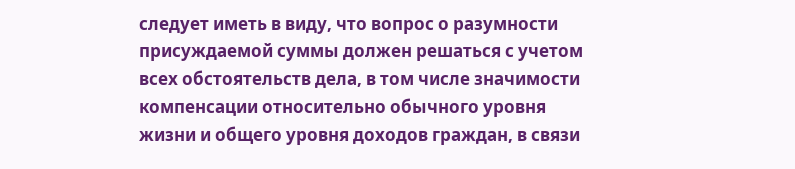следует иметь в виду, что вопрос о разумности присуждаемой суммы должен решаться с учетом всех обстоятельств дела, в том числе значимости компенсации относительно обычного уровня жизни и общего уровня доходов граждан, в связи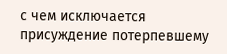с чем исключается присуждение потерпевшему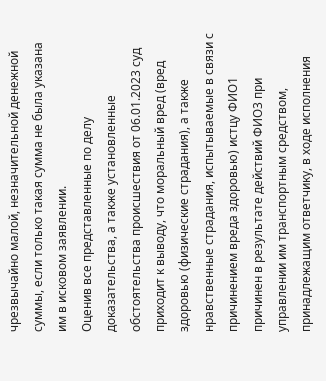чрезвычайно малой, незначительной денежной суммы, если только такая сумма не была указана им в исковом заявлении.
Оценив все представленные по делу доказательства, а также установленные обстоятельства происшествия от 06.01.2023 суд приходит к выводу, что моральный вред (вред здоровью (физические страдания), а также нравственные страдания, испытываемые в связи с причинением вреда здоровью) истцу ФИО1 причинен в результате действий ФИО3 при управлении им транспортным средством, принадлежащим ответчику, в ходе исполнения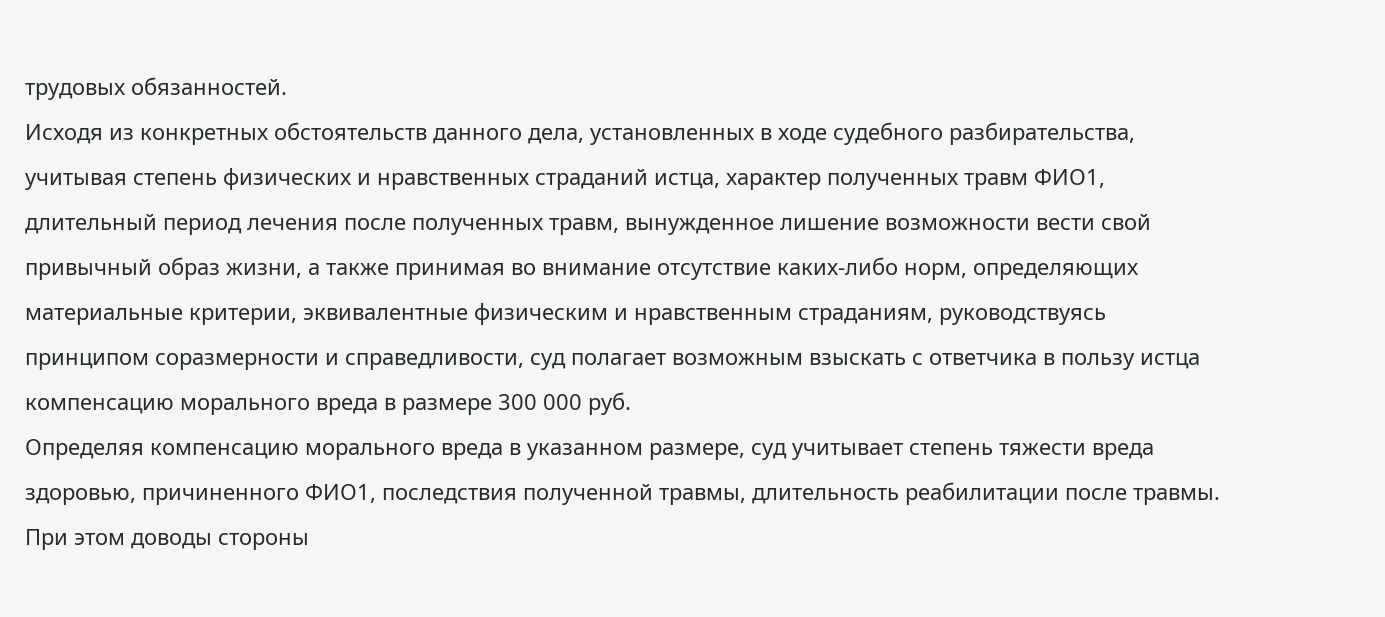трудовых обязанностей.
Исходя из конкретных обстоятельств данного дела, установленных в ходе судебного разбирательства, учитывая степень физических и нравственных страданий истца, характер полученных травм ФИО1, длительный период лечения после полученных травм, вынужденное лишение возможности вести свой привычный образ жизни, а также принимая во внимание отсутствие каких-либо норм, определяющих материальные критерии, эквивалентные физическим и нравственным страданиям, руководствуясь принципом соразмерности и справедливости, суд полагает возможным взыскать с ответчика в пользу истца компенсацию морального вреда в размере 300 000 руб.
Определяя компенсацию морального вреда в указанном размере, суд учитывает степень тяжести вреда здоровью, причиненного ФИО1, последствия полученной травмы, длительность реабилитации после травмы.
При этом доводы стороны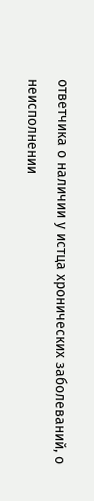ответчика о наличии у истца хронических заболеваний, о неисполнении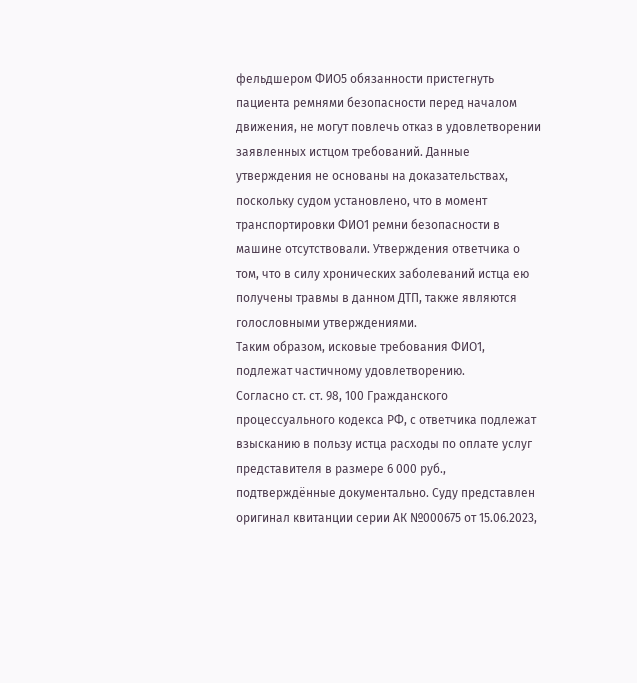фельдшером ФИО5 обязанности пристегнуть пациента ремнями безопасности перед началом движения, не могут повлечь отказ в удовлетворении заявленных истцом требований. Данные утверждения не основаны на доказательствах, поскольку судом установлено, что в момент транспортировки ФИО1 ремни безопасности в машине отсутствовали. Утверждения ответчика о том, что в силу хронических заболеваний истца ею получены травмы в данном ДТП, также являются голословными утверждениями.
Таким образом, исковые требования ФИО1, подлежат частичному удовлетворению.
Согласно ст. ст. 98, 100 Гражданского процессуального кодекса РФ, с ответчика подлежат взысканию в пользу истца расходы по оплате услуг представителя в размере 6 000 руб., подтверждённые документально. Суду представлен оригинал квитанции серии АК №000675 от 15.06.2023,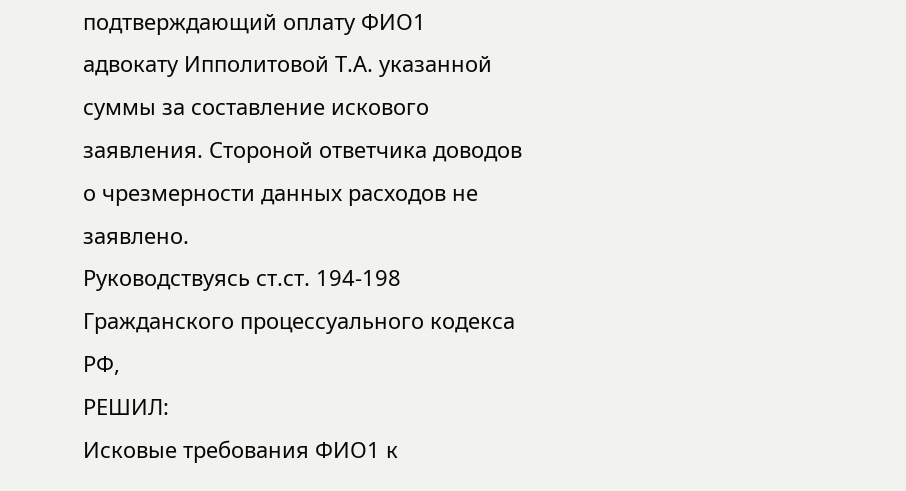подтверждающий оплату ФИО1 адвокату Ипполитовой Т.А. указанной суммы за составление искового заявления. Стороной ответчика доводов о чрезмерности данных расходов не заявлено.
Руководствуясь ст.ст. 194-198 Гражданского процессуального кодекса РФ,
РЕШИЛ:
Исковые требования ФИО1 к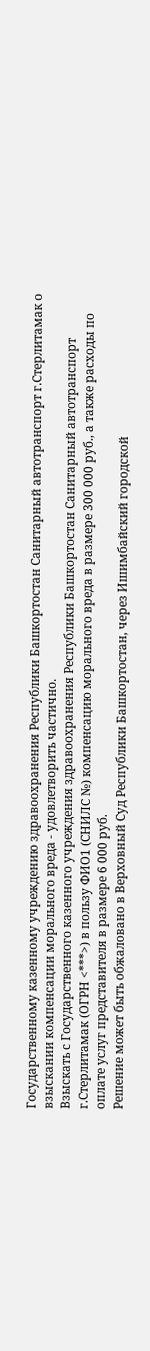Государственному казенному учреждению здравоохранения Республики Башкортостан Санитарный автотранспорт г.Стерлитамак о взыскании компенсации морального вреда - удовлетворить частично.
Взыскать с Государственного казенного учреждения здравоохранения Республики Башкортостан Санитарный автотранспорт г.Стерлитамак (ОГРН <***>) в пользу ФИО1 (СНИЛС №) компенсацию морального вреда в размере 300 000 руб., а также расходы по оплате услуг представителя в размере 6 000 руб.
Решение может быть обжаловано в Верховный Суд Республики Башкортостан, через Ишимбайский городской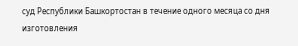суд Республики Башкортостан в течение одного месяца со дня изготовления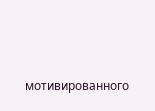мотивированного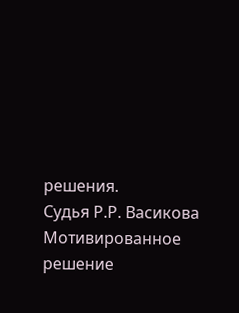решения.
Судья Р.Р. Васикова
Мотивированное решение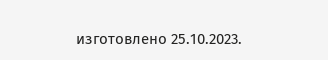изготовлено 25.10.2023.